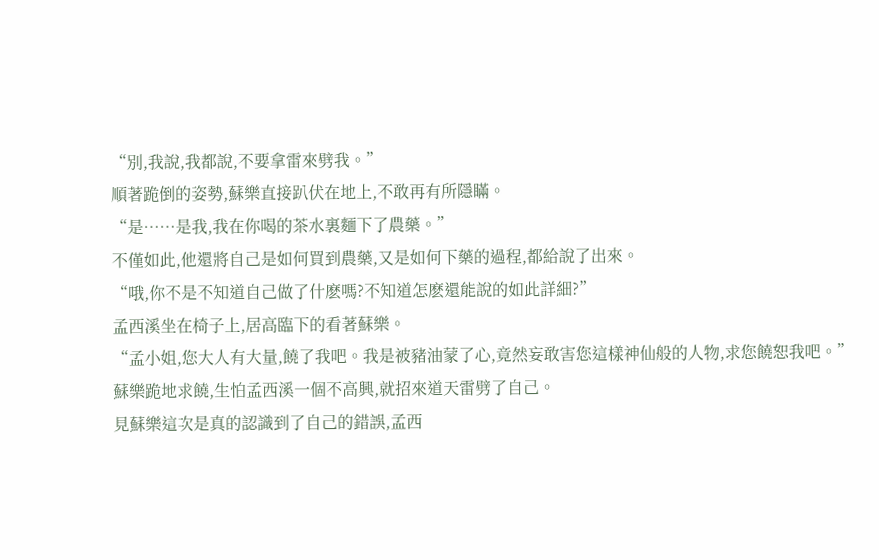“別,我說,我都說,不要拿雷來劈我。”
順著跪倒的姿勢,蘇樂直接趴伏在地上,不敢再有所隱瞞。
“是……是我,我在你喝的茶水裏麵下了農藥。”
不僅如此,他還將自己是如何買到農藥,又是如何下藥的過程,都給說了出來。
“哦,你不是不知道自己做了什麽嗎?不知道怎麽還能說的如此詳細?”
孟西溪坐在椅子上,居高臨下的看著蘇樂。
“孟小姐,您大人有大量,饒了我吧。我是被豬油蒙了心,竟然妄敢害您這樣神仙般的人物,求您饒恕我吧。”
蘇樂跪地求饒,生怕孟西溪一個不高興,就招來道天雷劈了自己。
見蘇樂這次是真的認識到了自己的錯誤,孟西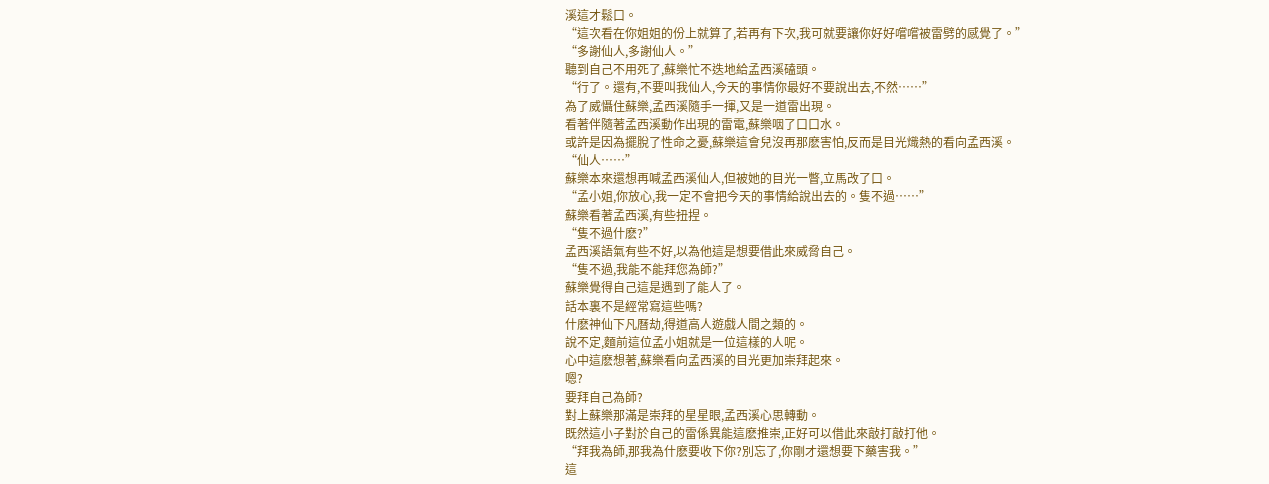溪這才鬆口。
“這次看在你姐姐的份上就算了,若再有下次,我可就要讓你好好嚐嚐被雷劈的感覺了。”
“多謝仙人,多謝仙人。”
聽到自己不用死了,蘇樂忙不迭地給孟西溪磕頭。
“行了。還有,不要叫我仙人,今天的事情你最好不要說出去,不然……”
為了威懾住蘇樂,孟西溪隨手一揮,又是一道雷出現。
看著伴隨著孟西溪動作出現的雷電,蘇樂咽了口口水。
或許是因為擺脫了性命之憂,蘇樂這會兒沒再那麽害怕,反而是目光熾熱的看向孟西溪。
“仙人……”
蘇樂本來還想再喊孟西溪仙人,但被她的目光一瞥,立馬改了口。
“孟小姐,你放心,我一定不會把今天的事情給說出去的。隻不過……”
蘇樂看著孟西溪,有些扭捏。
“隻不過什麽?”
孟西溪語氣有些不好,以為他這是想要借此來威脅自己。
“隻不過,我能不能拜您為師?”
蘇樂覺得自己這是遇到了能人了。
話本裏不是經常寫這些嗎?
什麽神仙下凡曆劫,得道高人遊戲人間之類的。
說不定,麵前這位孟小姐就是一位這樣的人呢。
心中這麽想著,蘇樂看向孟西溪的目光更加崇拜起來。
嗯?
要拜自己為師?
對上蘇樂那滿是崇拜的星星眼,孟西溪心思轉動。
既然這小子對於自己的雷係異能這麽推崇,正好可以借此來敲打敲打他。
“拜我為師,那我為什麽要收下你?別忘了,你剛才還想要下藥害我。”
這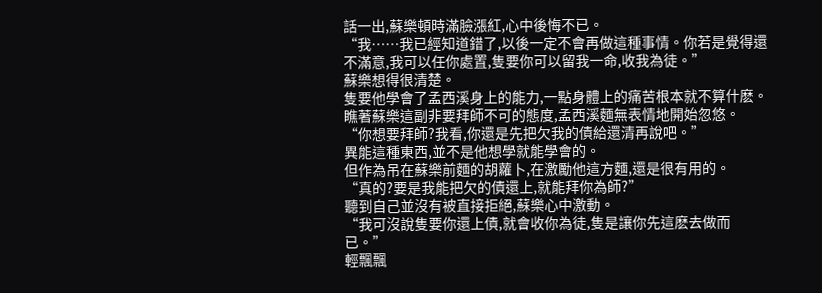話一出,蘇樂頓時滿臉漲紅,心中後悔不已。
“我……我已經知道錯了,以後一定不會再做這種事情。你若是覺得還不滿意,我可以任你處置,隻要你可以留我一命,收我為徒。”
蘇樂想得很清楚。
隻要他學會了孟西溪身上的能力,一點身體上的痛苦根本就不算什麽。
瞧著蘇樂這副非要拜師不可的態度,孟西溪麵無表情地開始忽悠。
“你想要拜師?我看,你還是先把欠我的債給還清再說吧。”
異能這種東西,並不是他想學就能學會的。
但作為吊在蘇樂前麵的胡蘿卜,在激勵他這方麵,還是很有用的。
“真的?要是我能把欠的債還上,就能拜你為師?”
聽到自己並沒有被直接拒絕,蘇樂心中激動。
“我可沒說隻要你還上債,就會收你為徒,隻是讓你先這麽去做而已。”
輕飄飄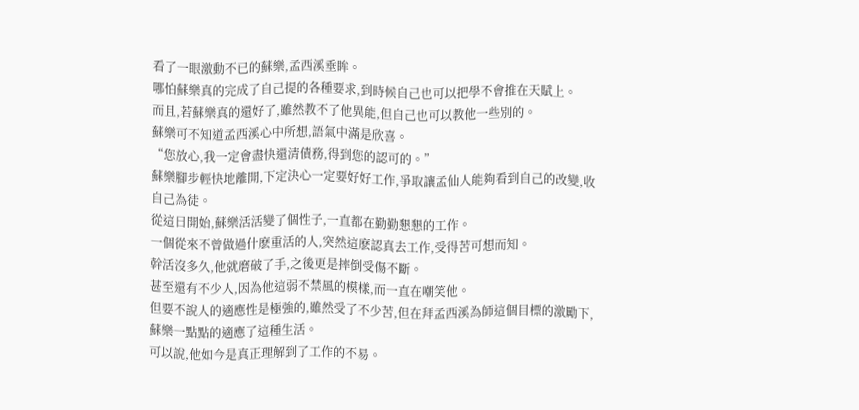看了一眼激動不已的蘇樂,孟西溪垂眸。
哪怕蘇樂真的完成了自己提的各種要求,到時候自己也可以把學不會推在天賦上。
而且,若蘇樂真的還好了,雖然教不了他異能,但自己也可以教他一些別的。
蘇樂可不知道孟西溪心中所想,語氣中滿是欣喜。
“您放心,我一定會盡快還清債務,得到您的認可的。”
蘇樂腳步輕快地離開,下定決心一定要好好工作,爭取讓孟仙人能夠看到自己的改變,收自己為徒。
從這日開始,蘇樂活活變了個性子,一直都在勤勤懇懇的工作。
一個從來不曾做過什麽重活的人,突然這麽認真去工作,受得苦可想而知。
幹活沒多久,他就磨破了手,之後更是摔倒受傷不斷。
甚至還有不少人,因為他這弱不禁風的模樣,而一直在嘲笑他。
但要不說人的適應性是極強的,雖然受了不少苦,但在拜孟西溪為師這個目標的激勵下,蘇樂一點點的適應了這種生活。
可以說,他如今是真正理解到了工作的不易。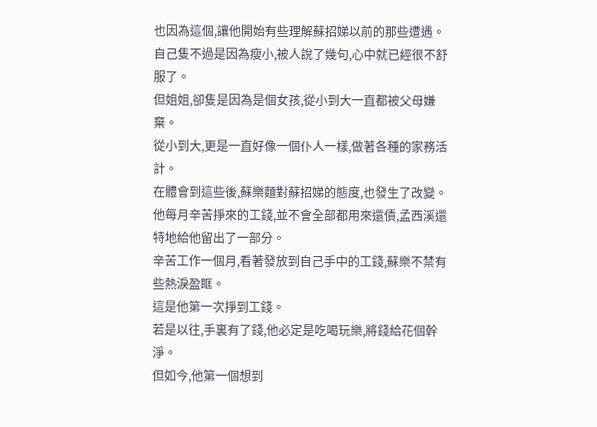也因為這個,讓他開始有些理解蘇招娣以前的那些遭遇。
自己隻不過是因為瘦小,被人說了幾句,心中就已經很不舒服了。
但姐姐,卻隻是因為是個女孩,從小到大一直都被父母嫌棄。
從小到大,更是一直好像一個仆人一樣,做著各種的家務活計。
在體會到這些後,蘇樂麵對蘇招娣的態度,也發生了改變。
他每月辛苦掙來的工錢,並不會全部都用來還債,孟西溪還特地給他留出了一部分。
辛苦工作一個月,看著發放到自己手中的工錢,蘇樂不禁有些熱淚盈眶。
這是他第一次掙到工錢。
若是以往,手裏有了錢,他必定是吃喝玩樂,將錢給花個幹淨。
但如今,他第一個想到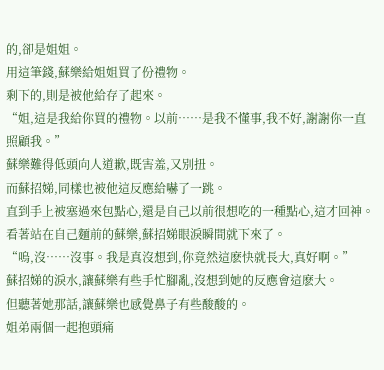的,卻是姐姐。
用這筆錢,蘇樂給姐姐買了份禮物。
剩下的,則是被他給存了起來。
“姐,這是我給你買的禮物。以前……是我不懂事,我不好,謝謝你一直照顧我。”
蘇樂難得低頭向人道歉,既害羞,又別扭。
而蘇招娣,同樣也被他這反應給嚇了一跳。
直到手上被塞過來包點心,還是自己以前很想吃的一種點心,這才回神。
看著站在自己麵前的蘇樂,蘇招娣眼淚瞬間就下來了。
“嗚,沒……沒事。我是真沒想到,你竟然這麽快就長大,真好啊。”
蘇招娣的淚水,讓蘇樂有些手忙腳亂,沒想到她的反應會這麽大。
但聽著她那話,讓蘇樂也感覺鼻子有些酸酸的。
姐弟兩個一起抱頭痛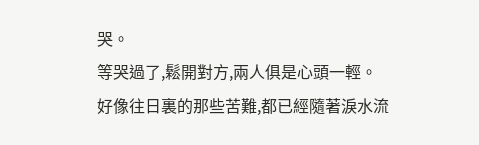哭。
等哭過了,鬆開對方,兩人俱是心頭一輕。
好像往日裏的那些苦難,都已經隨著淚水流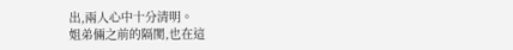出,兩人心中十分清明。
姐弟倆之前的隔閡,也在這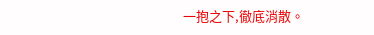一抱之下,徹底消散。